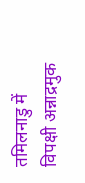तमिलनाडु में विपक्षी अन्नाद्रमुक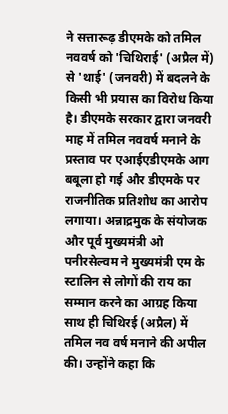ने सत्तारूढ़ डीएमके को तमिल नववर्ष को 'चिथिराई' (अप्रैल में) से 'थाई' (जनवरी) में बदलने के किसी भी प्रयास का विरोध किया है। डीएमके सरकार द्वारा जनवरी माह में तमिल नववर्ष मनाने के प्रस्ताव पर एआईएडीएमके आग बबूला हो गई और डीएमके पर राजनीतिक प्रतिशोध का आरोप लगाया। अन्नाद्रमुक के संयोजक और पूर्व मुख्यमंत्री ओ पनीरसेल्वम ने मुख्यमंत्री एम के स्टालिन से लोगों की राय का सम्मान करने का आग्रह किया साथ ही चिथिरई (अप्रैल) में तमिल नव वर्ष मनाने की अपील की। उन्होंने कहा कि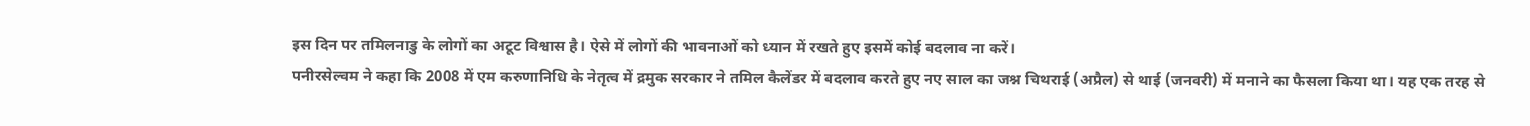इस दिन पर तमिलनाडु के लोगों का अटूट विश्वास है। ऐसे में लोगों की भावनाओं को ध्यान में रखते हुए इसमें कोई बदलाव ना करें।
पनीरसेल्वम ने कहा कि 2008 में एम करुणानिधि के नेतृत्व में द्रमुक सरकार ने तमिल कैलेंडर में बदलाव करते हुए नए साल का जश्न चिथराई (अप्रैल) से थाई (जनवरी) में मनाने का फैसला किया था। यह एक तरह से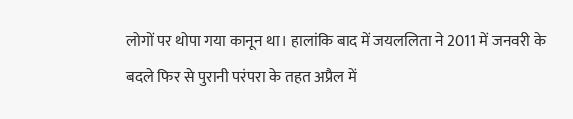लोगों पर थोपा गया कानून था। हालांकि बाद में जयललिता ने 2011 में जनवरी के बदले फिर से पुरानी परंपरा के तहत अप्रैल में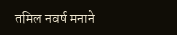तमिल नवर्ष मनाने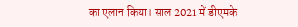का एलान किया। साल 2021 में डीएमके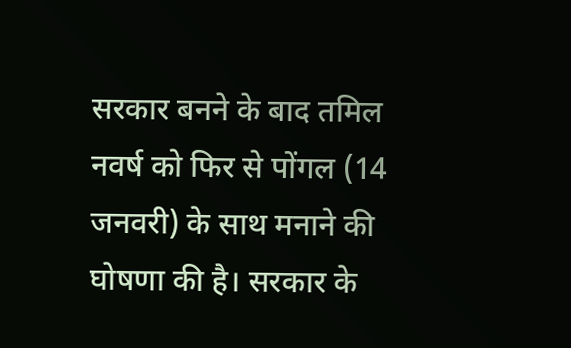सरकार बनने के बाद तमिल नवर्ष को फिर से पोंगल (14 जनवरी) के साथ मनाने की घोषणा की है। सरकार के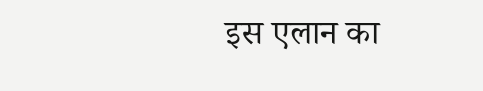इस एलान का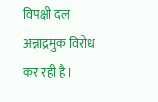विपक्षी दल अन्नाद्रमुक विरोध कर रही है।